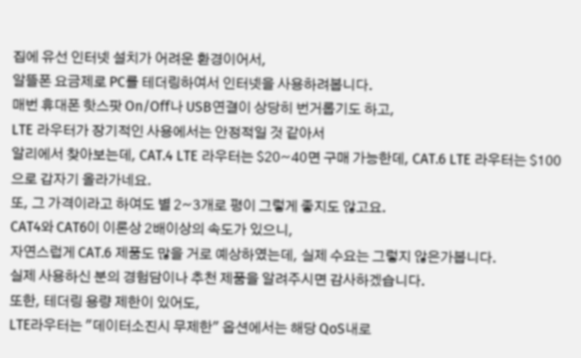집에 유선 인터넷 설치가 어려운 환경이어서,
알뜰폰 요금제로 PC를 테더링하여서 인터넷을 사용하려봅니다.
매번 휴대폰 핫스팟 On/Off나 USB연결이 상당히 번거롭기도 하고,
LTE 라우터가 장기적인 사용에서는 안정적일 것 같아서
알리에서 찾아보는데, CAT.4 LTE 라우터는 $20~40면 구매 가능한데, CAT.6 LTE 라우터는 $100으로 갑자기 올라가네요.
또, 그 가격이라고 하여도 별 2~3개로 평이 그렇게 좋지도 않고요.
CAT4와 CAT6이 이론상 2배이상의 속도가 있으니,
자연스럽게 CAT.6 제품도 많을 거로 예상하였는데, 실제 수요는 그렇지 않은가봅니다.
실제 사용하신 분의 경험담이나 추천 제품을 알려주시면 감사하겠습니다.
또한, 테더링 용량 제한이 있어도,
LTE라우터는 "데이터소진시 무제한" 옵션에서는 해당 QoS내로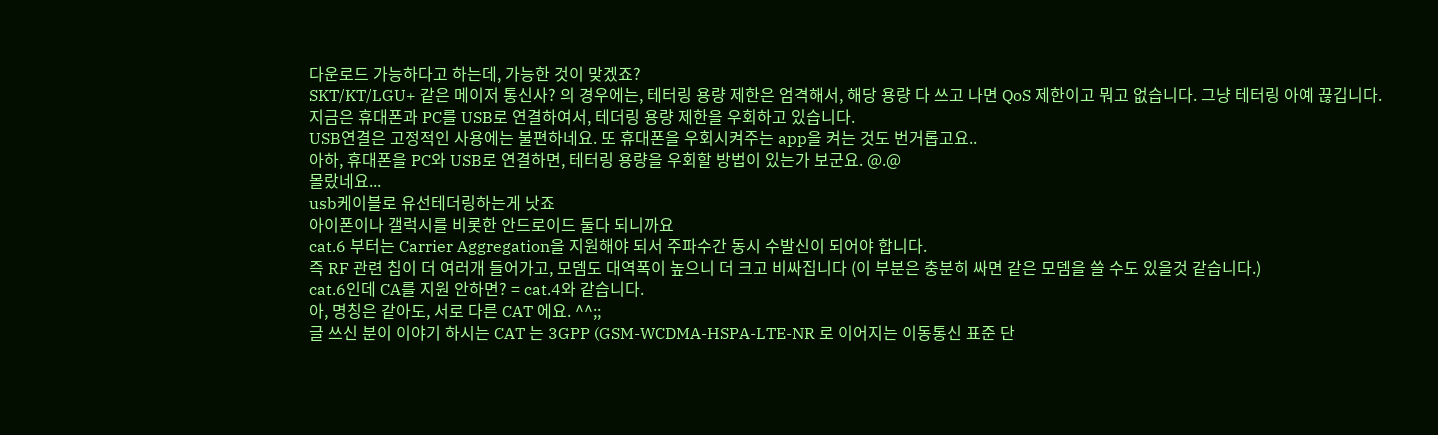다운로드 가능하다고 하는데, 가능한 것이 맞겠죠?
SKT/KT/LGU+ 같은 메이저 통신사? 의 경우에는, 테터링 용량 제한은 엄격해서, 해당 용량 다 쓰고 나면 QoS 제한이고 뭐고 없습니다. 그냥 테터링 아예 끊깁니다.
지금은 휴대폰과 PC를 USB로 연결하여서, 테더링 용량 제한을 우회하고 있습니다.
USB연결은 고정적인 사용에는 불편하네요. 또 휴대폰을 우회시켜주는 app을 켜는 것도 번거롭고요..
아하, 휴대폰을 PC와 USB로 연결하면, 테터링 용량을 우회할 방법이 있는가 보군요. @.@
몰랐네요...
usb케이블로 유선테더링하는게 낫죠
아이폰이나 갤럭시를 비롯한 안드로이드 둘다 되니까요
cat.6 부터는 Carrier Aggregation을 지원해야 되서 주파수간 동시 수발신이 되어야 합니다.
즉 RF 관련 칩이 더 여러개 들어가고, 모뎀도 대역폭이 높으니 더 크고 비싸집니다 (이 부분은 충분히 싸면 같은 모뎀을 쓸 수도 있을것 같습니다.)
cat.6인데 CA를 지원 안하면? = cat.4와 같습니다.
아, 명칭은 같아도, 서로 다른 CAT 에요. ^^;;
글 쓰신 분이 이야기 하시는 CAT 는 3GPP (GSM-WCDMA-HSPA-LTE-NR 로 이어지는 이동통신 표준 단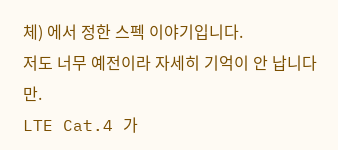체) 에서 정한 스펙 이야기입니다.
저도 너무 예전이라 자세히 기억이 안 납니다만.
LTE Cat.4 가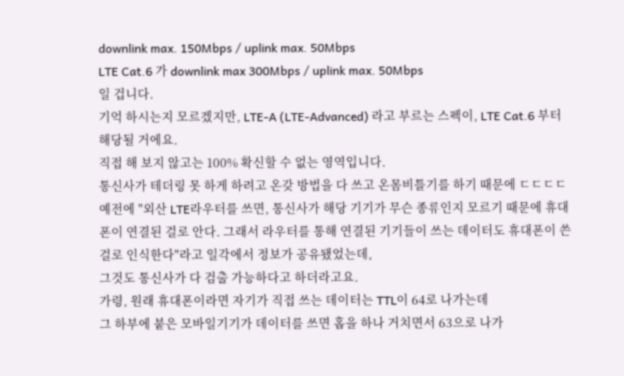downlink max. 150Mbps / uplink max. 50Mbps
LTE Cat.6 가 downlink max 300Mbps / uplink max. 50Mbps
일 겁니다.
기억 하시는지 모르겠지만, LTE-A (LTE-Advanced) 라고 부르는 스펙이, LTE Cat.6 부터 해당될 거에요.
직접 해 보지 않고는 100% 확신할 수 없는 영역입니다.
통신사가 테더링 못 하게 하려고 온갖 방법을 다 쓰고 온몸비틀기를 하기 때문에 ㄷㄷㄷㄷ
예전에 "외산 LTE라우터를 쓰면, 통신사가 해당 기기가 무슨 종류인지 모르기 때문에 휴대폰이 연결된 걸로 안다. 그래서 라우터를 통해 연결된 기기들이 쓰는 데이터도 휴대폰이 쓴 걸로 인식한다"라고 일각에서 정보가 공유됐었는데,
그것도 통신사가 다 검출 가능하다고 하더라고요.
가령, 원래 휴대폰이라면 자기가 직접 쓰는 데이터는 TTL이 64로 나가는데
그 하부에 붙은 모바일기기가 데이터를 쓰면 홉을 하나 거치면서 63으로 나가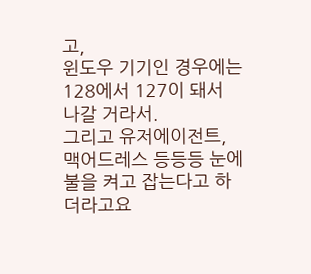고,
윈도우 기기인 경우에는 128에서 127이 돼서 나갈 거라서.
그리고 유저에이전트, 맥어드레스 등등등 눈에 불을 켜고 잡는다고 하더라고요